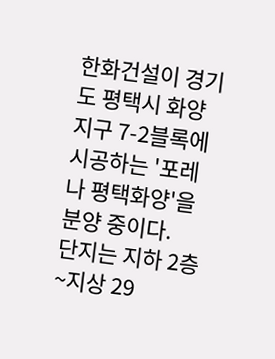한화건설이 경기도 평택시 화양지구 7-2블록에 시공하는 '포레나 평택화양'을 분양 중이다.
단지는 지하 2층~지상 29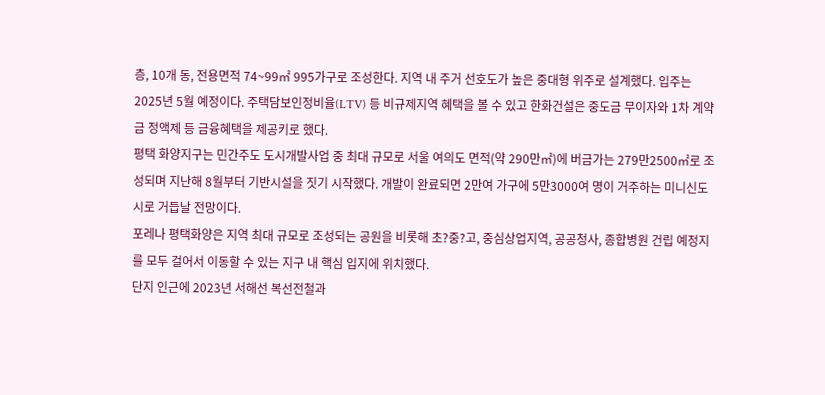층, 10개 동, 전용면적 74~99㎡ 995가구로 조성한다. 지역 내 주거 선호도가 높은 중대형 위주로 설계했다. 입주는 2025년 5월 예정이다. 주택담보인정비율(LTV) 등 비규제지역 혜택을 볼 수 있고 한화건설은 중도금 무이자와 1차 계약금 정액제 등 금융혜택을 제공키로 했다.
평택 화양지구는 민간주도 도시개발사업 중 최대 규모로 서울 여의도 면적(약 290만㎡)에 버금가는 279만2500㎡로 조성되며 지난해 8월부터 기반시설을 짓기 시작했다. 개발이 완료되면 2만여 가구에 5만3000여 명이 거주하는 미니신도시로 거듭날 전망이다.
포레나 평택화양은 지역 최대 규모로 조성되는 공원을 비롯해 초?중?고, 중심상업지역, 공공청사, 종합병원 건립 예정지를 모두 걸어서 이동할 수 있는 지구 내 핵심 입지에 위치했다.
단지 인근에 2023년 서해선 복선전철과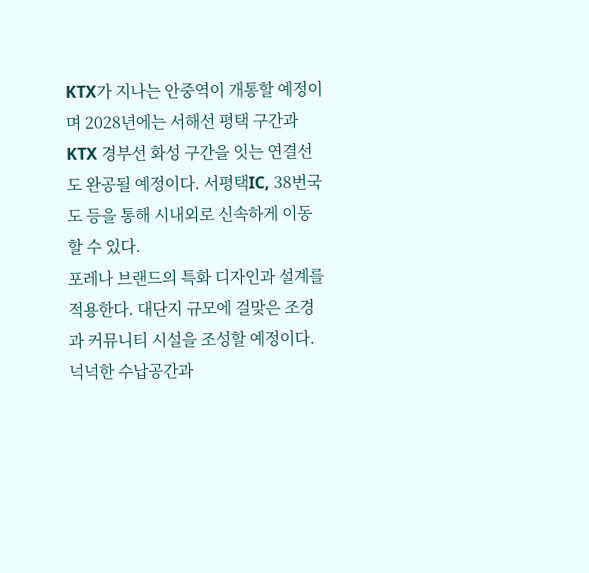KTX가 지나는 안중역이 개통할 예정이며 2028년에는 서해선 평택 구간과 KTX 경부선 화성 구간을 잇는 연결선도 완공될 예정이다. 서평택IC, 38번국도 등을 통해 시내외로 신속하게 이동할 수 있다.
포레나 브랜드의 특화 디자인과 설계를 적용한다. 대단지 규모에 걸맞은 조경과 커뮤니티 시설을 조성할 예정이다. 넉넉한 수납공간과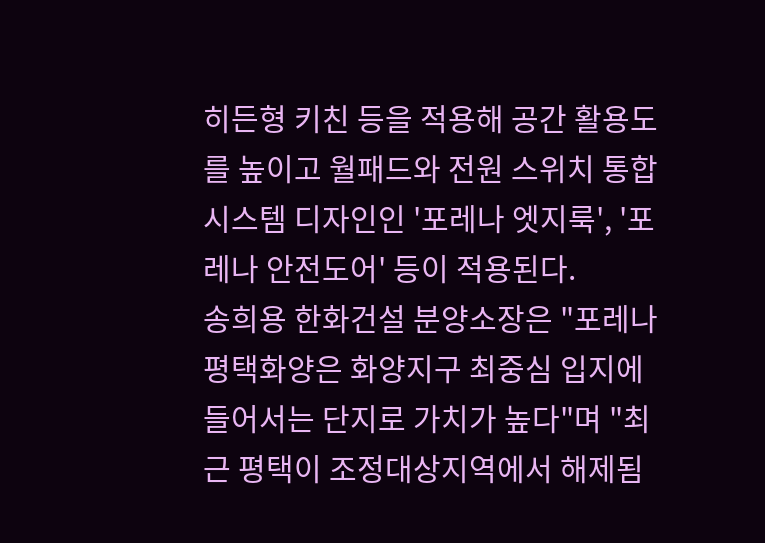히든형 키친 등을 적용해 공간 활용도를 높이고 월패드와 전원 스위치 통합 시스템 디자인인 '포레나 엣지룩', '포레나 안전도어' 등이 적용된다.
송희용 한화건설 분양소장은 "포레나 평택화양은 화양지구 최중심 입지에 들어서는 단지로 가치가 높다"며 "최근 평택이 조정대상지역에서 해제됨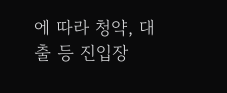에 따라 청약, 대출 등 진입장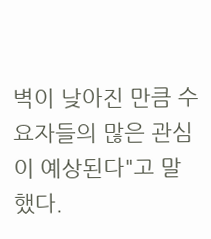벽이 낮아진 만큼 수요자들의 많은 관심이 예상된다"고 말했다.